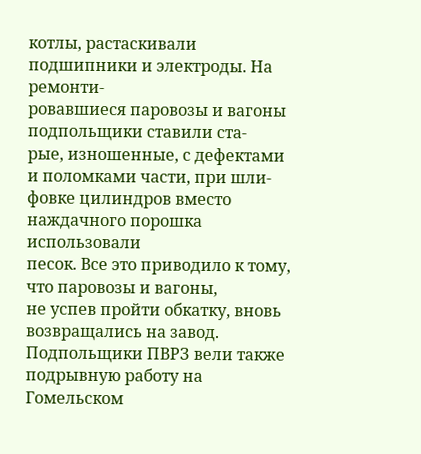котлы, растаскивали подшипники и электроды. На ремонти-
ровавшиеся паровозы и вагоны подпольщики ставили ста-
рые, изношенные, с дефектами и поломками части, при шли-
фовке цилиндров вместо наждачного порошка использовали
песок. Все это приводило к тому, что паровозы и вагоны,
не успев пройти обкатку, вновь возвращались на завод.
Подпольщики ПВРЗ вели также подрывную работу на
Гомельском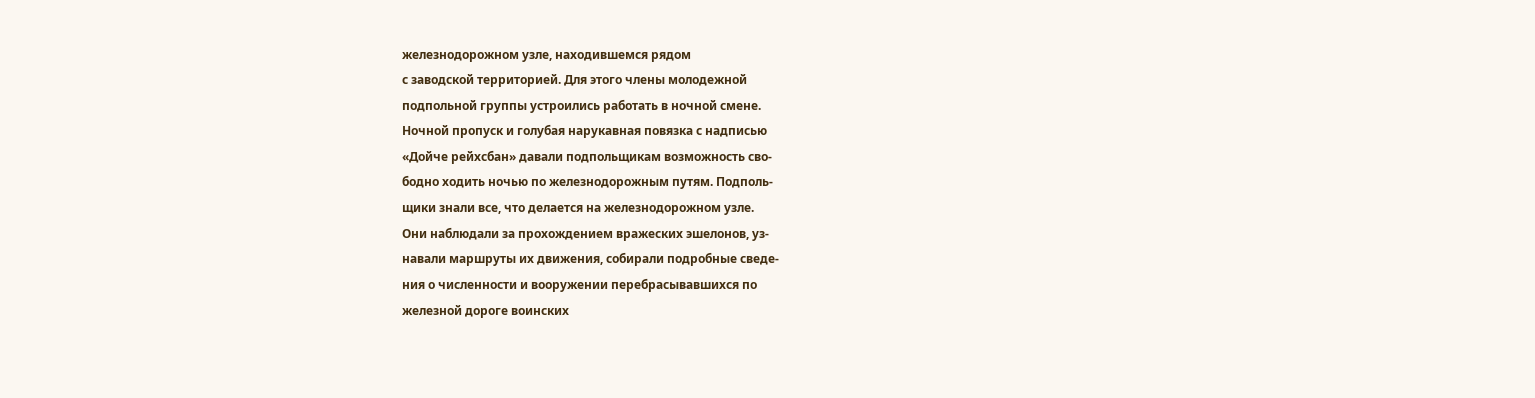железнодорожном узле, находившемся рядом
с заводской территорией. Для этого члены молодежной
подпольной группы устроились работать в ночной смене.
Ночной пропуск и голубая нарукавная повязка с надписью
«Дойче рейхсбан» давали подпольщикам возможность сво-
бодно ходить ночью по железнодорожным путям. Подполь-
щики знали все, что делается на железнодорожном узле.
Они наблюдали за прохождением вражеских эшелонов, уз-
навали маршруты их движения, собирали подробные сведе-
ния о численности и вооружении перебрасывавшихся по
железной дороге воинских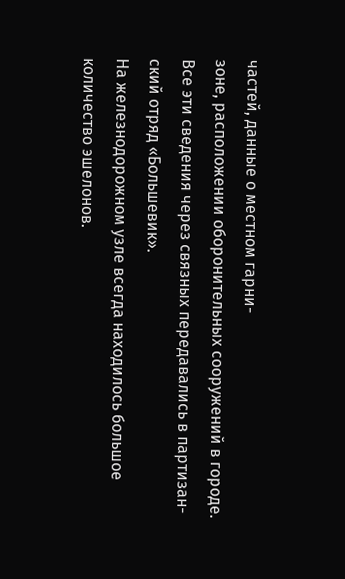частей, данные о местном гарни-
зоне, расположении оборонительных сооружений в городе.
Все эти сведения через связных передавались в партизан-
ский отряд «Большевик».
На железнодорожном узле всегда находилось большое
количество эшелонов.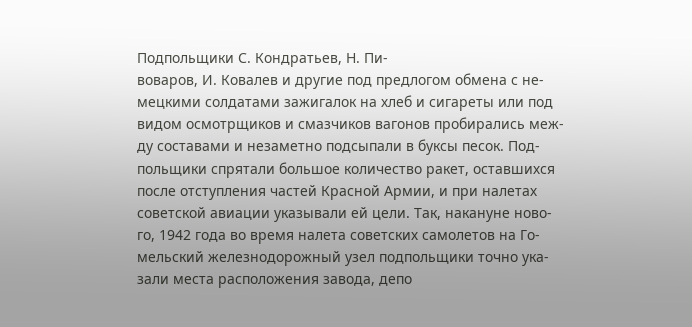Подпольщики С. Кондратьев, Н. Пи-
воваров, И. Ковалев и другие под предлогом обмена с не-
мецкими солдатами зажигалок на хлеб и сигареты или под
видом осмотрщиков и смазчиков вагонов пробирались меж-
ду составами и незаметно подсыпали в буксы песок. Под-
польщики спрятали большое количество ракет, оставшихся
после отступления частей Красной Армии, и при налетах
советской авиации указывали ей цели. Так, накануне ново-
го, 1942 года во время налета советских самолетов на Го-
мельский железнодорожный узел подпольщики точно ука-
зали места расположения завода, депо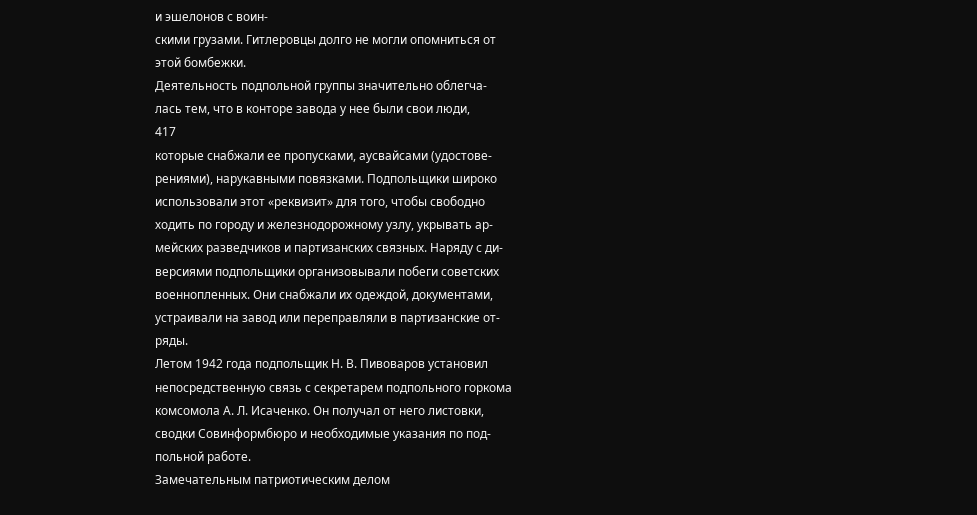и эшелонов с воин-
скими грузами. Гитлеровцы долго не могли опомниться от
этой бомбежки.
Деятельность подпольной группы значительно облегча-
лась тем, что в конторе завода у нее были свои люди,
417
которые снабжали ее пропусками, аусвайсами (удостове-
рениями), нарукавными повязками. Подпольщики широко
использовали этот «реквизит» для того, чтобы свободно
ходить по городу и железнодорожному узлу, укрывать ар-
мейских разведчиков и партизанских связных. Наряду с ди-
версиями подпольщики организовывали побеги советских
военнопленных. Они снабжали их одеждой, документами,
устраивали на завод или переправляли в партизанские от-
ряды.
Летом 1942 года подпольщик Н. В. Пивоваров установил
непосредственную связь с секретарем подпольного горкома
комсомола А. Л. Исаченко. Он получал от него листовки,
сводки Совинформбюро и необходимые указания по под-
польной работе.
Замечательным патриотическим делом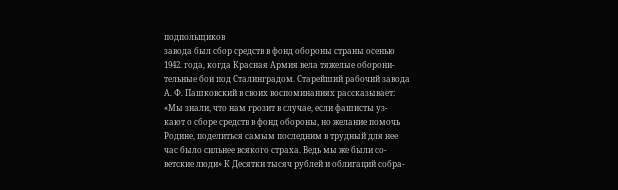подпольщиков
завода был сбор средств в фонд обороны страны осенью
1942. года, когда Красная Армия вела тяжелые оборони-
тельные бои под Сталинградом. Старейший рабочий завода
А. Ф. Пашковский в своих воспоминаниях рассказывает:
«Мы знали, что нам грозит в случае, если фашисты уз-
кают о сборе средств в фонд обороны, но желание помочь
Родине, поделиться самым последним в трудный для нее
час было сильнее всякого страха. Ведь мы же были со-
ветские люди» К Десятки тысяч рублей и облигаций собра-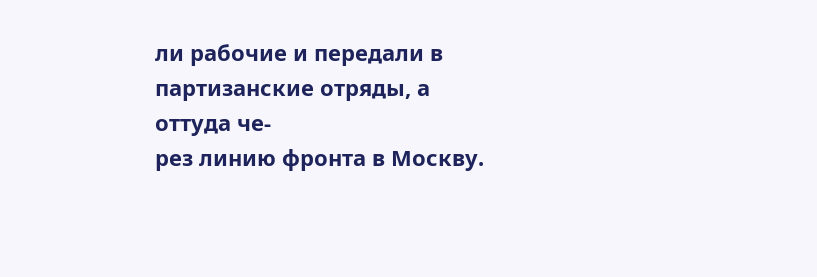ли рабочие и передали в партизанские отряды, а оттуда че-
рез линию фронта в Москву.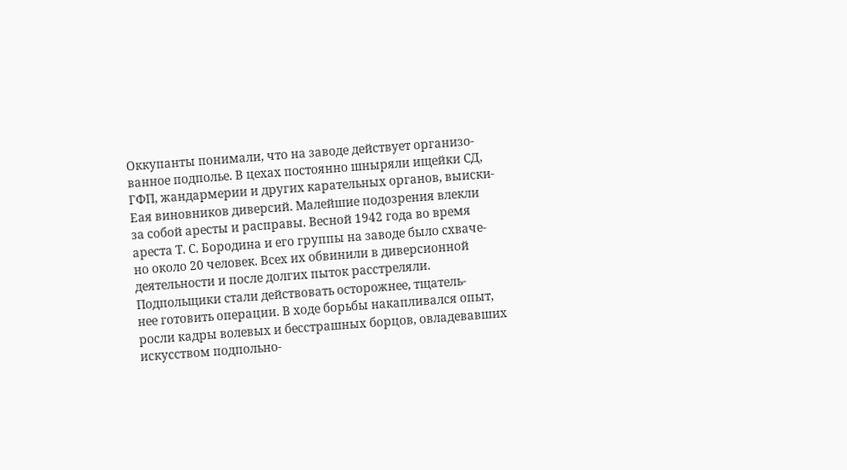Оккупанты понимали, что на заводе действует организо-
ванное подполье. В цехах постоянно шныряли ищейки СД,
ГФП, жандармерии и других карательных органов, выиски-
Еая виновников диверсий. Малейшие подозрения влекли
за собой аресты и расправы. Весной 1942 года во время
ареста Т. С. Бородина и его группы на заводе было схваче-
но около 20 человек. Всех их обвинили в диверсионной
деятельности и после долгих пыток расстреляли.
Подпольщики стали действовать осторожнее, тщатель-
нее готовить операции. В ходе борьбы накапливался опыт,
росли кадры волевых и бесстрашных борцов, овладевавших
искусством подпольно-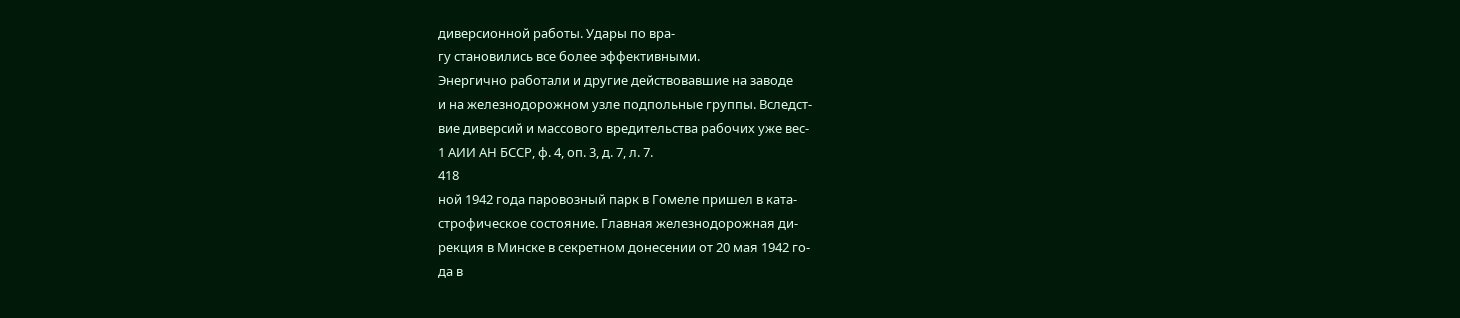диверсионной работы. Удары по вра-
гу становились все более эффективными.
Энергично работали и другие действовавшие на заводе
и на железнодорожном узле подпольные группы. Вследст-
вие диверсий и массового вредительства рабочих уже вес-
1 АИИ АН БССР, ф. 4, оп. 3, д. 7, л. 7.
418
ной 1942 года паровозный парк в Гомеле пришел в ката-
строфическое состояние. Главная железнодорожная ди-
рекция в Минске в секретном донесении от 20 мая 1942 го-
да в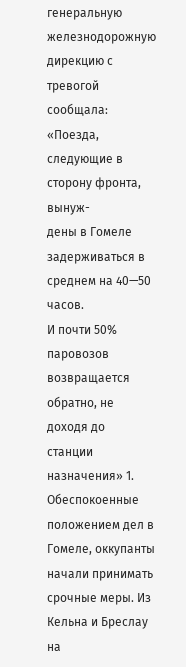генеральную железнодорожную дирекцию с тревогой
сообщала: «Поезда, следующие в сторону фронта, вынуж-
дены в Гомеле задерживаться в среднем на 40—50 часов.
И почти 50% паровозов возвращается обратно, не доходя до
станции назначения» 1.
Обеспокоенные положением дел в Гомеле, оккупанты
начали принимать срочные меры. Из Кельна и Бреслау на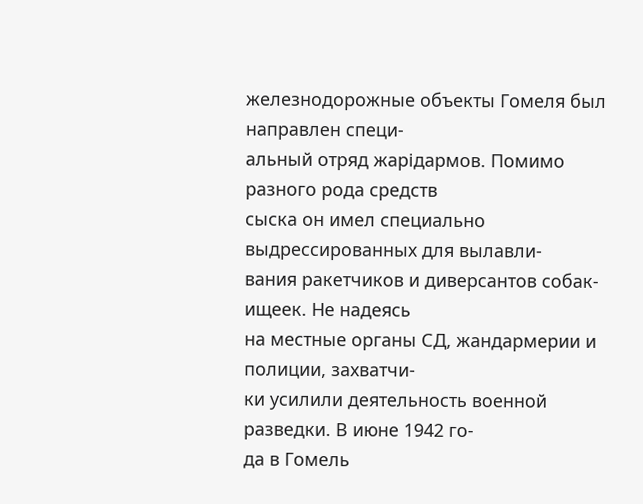железнодорожные объекты Гомеля был направлен специ-
альный отряд жарідармов. Помимо разного рода средств
сыска он имел специально выдрессированных для вылавли-
вания ракетчиков и диверсантов собак-ищеек. Не надеясь
на местные органы СД, жандармерии и полиции, захватчи-
ки усилили деятельность военной разведки. В июне 1942 го-
да в Гомель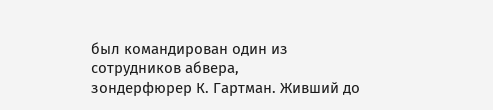был командирован один из сотрудников абвера,
зондерфюрер К. Гартман. Живший до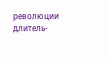революции длитель-